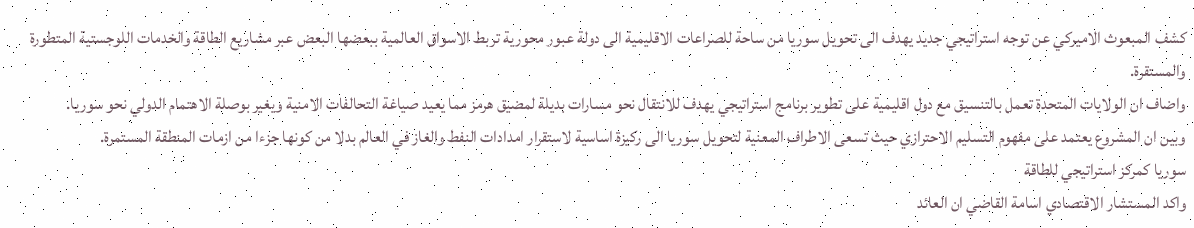كشف المبعوث الاميركي عن توجه استراتيجي جديد يهدف الى تحويل سوريا من ساحة للصراعات الاقليمية الى دولة عبور محورية تربط الاسواق العالمية ببعضها البعض عبر مشاريع الطاقة والخدمات اللوجستية المتطورة والمستقرة.
واضاف ان الولايات المتحدة تعمل بالتنسيق مع دول اقليمية على تطوير برنامج استراتيجي يهدف للانتقال نحو مسارات بديلة لمضيق هرمز مما يعيد صياغة التحالفات الامنية ويغير بوصلة الاهتمام الدولي نحو سوريا.
وبين ان المشروع يعتمد على مفهوم التسليم الاحترازي حيث تسعى الاطراف المعنية لتحويل سوريا الى ركيزة اساسية لاستقرار امدادات النفط والغاز في العالم بدلا من كونها جزءا من ازمات المنطقة المستمرة.
سوريا كمركز استراتيجي للطاقة
واكد المستشار الاقتصادي اسامة القاضي ان العائد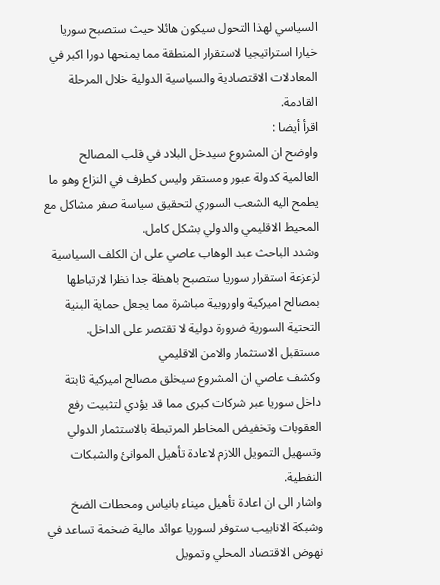السياسي لهذا التحول سيكون هائلا حيث ستصبح سوريا خيارا استراتيجيا لاستقرار المنطقة مما يمنحها دورا اكبر في المعادلات الاقتصادية والسياسية الدولية خلال المرحلة القادمة.
اقرأ أيضا :
واوضح ان المشروع سيدخل البلاد في قلب المصالح العالمية كدولة عبور ومستقر وليس كطرف في النزاع وهو ما يطمح اليه الشعب السوري لتحقيق سياسة صفر مشاكل مع المحيط الاقليمي والدولي بشكل كامل.
وشدد الباحث عبد الوهاب عاصي على ان الكلف السياسية لزعزعة استقرار سوريا ستصبح باهظة جدا نظرا لارتباطها بمصالح اميركية واوروبية مباشرة مما يجعل حماية البنية التحتية السورية ضرورة دولية لا تقتصر على الداخل.
مستقبل الاستثمار والامن الاقليمي
وكشف عاصي ان المشروع سيخلق مصالح اميركية ثابتة داخل سوريا عبر شركات كبرى مما قد يؤدي لتثبيت رفع العقوبات وتخفيض المخاطر المرتبطة بالاستثمار الدولي وتسهيل التمويل اللازم لاعادة تأهيل الموانئ والشبكات النفطية.
واشار الى ان اعادة تأهيل ميناء بانياس ومحطات الضخ وشبكة الانابيب ستوفر لسوريا عوائد مالية ضخمة تساعد في نهوض الاقتصاد المحلي وتمويل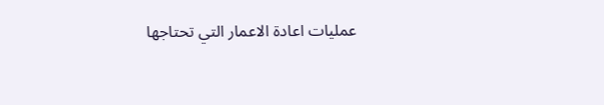عمليات اعادة الاعمار التي تحتاجها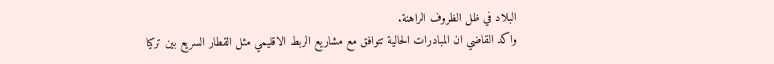البلاد في ظل الظروف الراهنة.
واكد القاضي ان المبادرات الحالية تتوافق مع مشاريع الربط الاقليمي مثل القطار السريع بين تركيا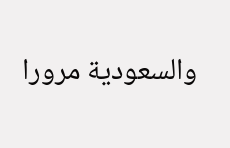والسعودية مرورا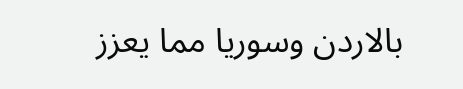بالاردن وسوريا مما يعزز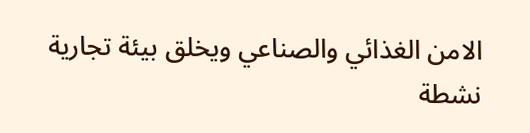الامن الغذائي والصناعي ويخلق بيئة تجارية نشطة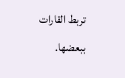تربط القارات ببعضها.